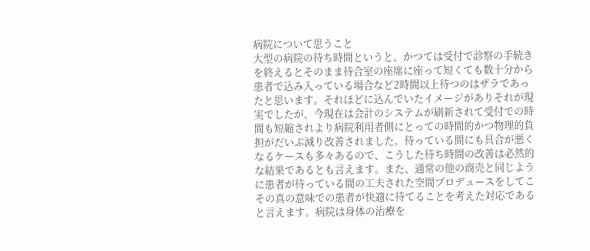病院について思うこと
大型の病院の待ち時間というと、かつては受付で診察の手続きを終えるとそのまま待合室の座席に座って短くても数十分から患者で込み入っている場合など2時間以上待つのはザラであったと思います。それほどに込んでいたイメージがありそれが現実でしたが、今現在は会計のシステムが刷新されて受付での時間も短縮されより病院利用者側にとっての時間的かつ物理的負担がだいぶ減り改善されました。待っている間にも具合が悪くなるケースも多々あるので、こうした待ち時間の改善は必然的な結果であるとも言えます。また、通常の他の商売と同じように患者が待っている間の工夫された空間プロデュースをしてこその真の意味での患者が快適に待てることを考えた対応であると言えます。病院は身体の治療を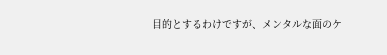目的とするわけですが、メンタルな面のケ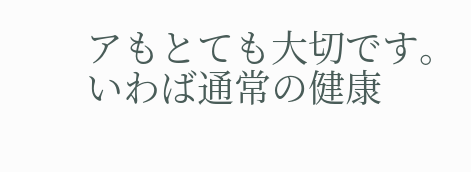アもとても大切です。いわば通常の健康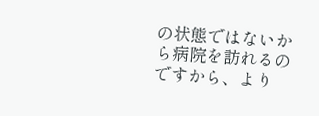の状態ではないから病院を訪れるのですから、より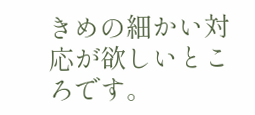きめの細かい対応が欲しいところです。